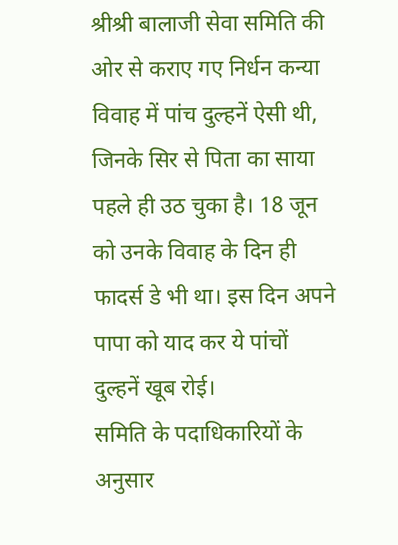श्रीश्री बालाजी सेवा समिति की ओर से कराए गए निर्धन कन्या विवाह में पांच दुल्हनें ऐसी थी, जिनके सिर से पिता का साया पहले ही उठ चुका है। 18 जून को उनके विवाह के दिन ही फादर्स डे भी था। इस दिन अपने पापा को याद कर ये पांचों दुल्हनें खूब रोई।
समिति के पदाधिकारियों के अनुसार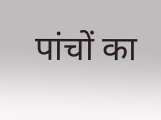पांचों का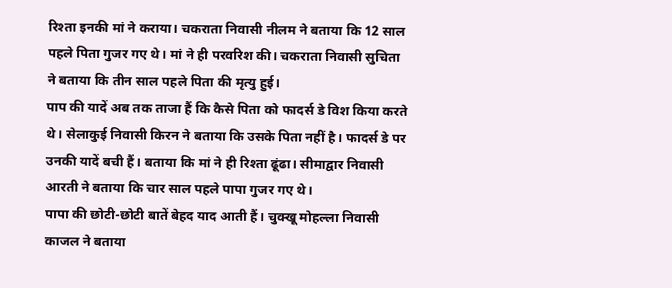रिश्ता इनकी मां ने कराया। चकराता निवासी नीलम ने बताया कि 12 साल पहले पिता गुजर गए थे। मां ने ही परवरिश की। चकराता निवासी सुचिता ने बताया कि तीन साल पहले पिता की मृत्यु हुई।
पाप की यादें अब तक ताजा हैं कि कैसे पिता को फादर्स डे विश किया करते थे। सेलाकुई निवासी किरन ने बताया कि उसके पिता नहीं है। फादर्स डे पर उनकी यादें बची हैं। बताया कि मां ने ही रिश्ता ढूंढा। सीमाद्वार निवासी आरती ने बताया कि चार साल पहले पापा गुजर गए थे।
पापा की छोटी-छोटी बातें बेहद याद आती हैं। चुक्खू मोहल्ला निवासी काजल ने बताया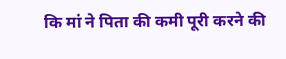कि मां ने पिता की कमी पूरी करने की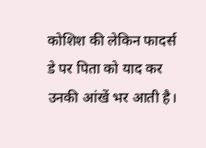कोशिश की लेकिन फादर्स डे पर पिता को याद कर उनकी आंखें भर आती है।